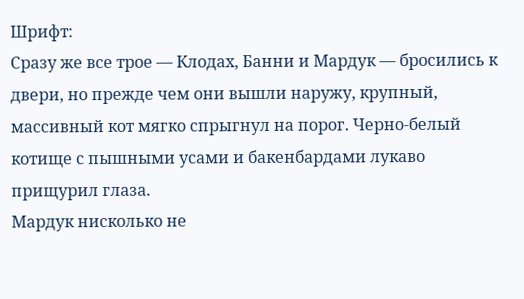Шрифт:
Сразу же все трое — Клодах, Банни и Мардук — бросились к двери, но прежде чем они вышли наружу, крупный, массивный кот мягко спрыгнул на порог. Черно-белый котище с пышными усами и бакенбардами лукаво прищурил глаза.
Мардук нисколько не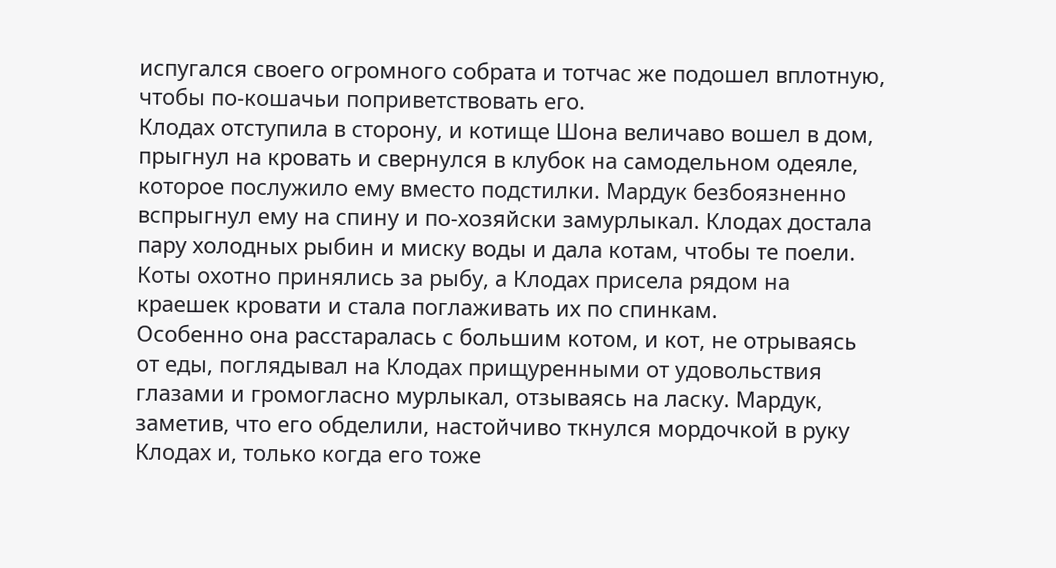испугался своего огромного собрата и тотчас же подошел вплотную, чтобы по-кошачьи поприветствовать его.
Клодах отступила в сторону, и котище Шона величаво вошел в дом, прыгнул на кровать и свернулся в клубок на самодельном одеяле, которое послужило ему вместо подстилки. Мардук безбоязненно вспрыгнул ему на спину и по-хозяйски замурлыкал. Клодах достала пару холодных рыбин и миску воды и дала котам, чтобы те поели. Коты охотно принялись за рыбу, а Клодах присела рядом на краешек кровати и стала поглаживать их по спинкам.
Особенно она расстаралась с большим котом, и кот, не отрываясь от еды, поглядывал на Клодах прищуренными от удовольствия глазами и громогласно мурлыкал, отзываясь на ласку. Мардук, заметив, что его обделили, настойчиво ткнулся мордочкой в руку Клодах и, только когда его тоже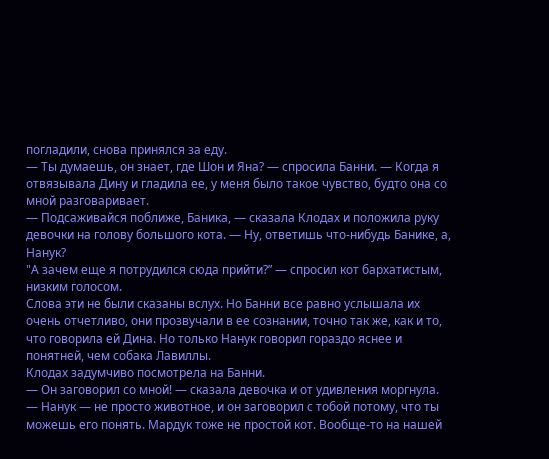погладили, снова принялся за еду.
— Ты думаешь, он знает, где Шон и Яна? — спросила Банни. — Когда я отвязывала Дину и гладила ее, у меня было такое чувство, будто она со мной разговаривает.
— Подсаживайся поближе, Баника, — сказала Клодах и положила руку девочки на голову большого кота. — Ну, ответишь что-нибудь Банике, а, Нанук?
"А зачем еще я потрудился сюда прийти?” — спросил кот бархатистым, низким голосом.
Слова эти не были сказаны вслух. Но Банни все равно услышала их очень отчетливо, они прозвучали в ее сознании, точно так же, как и то, что говорила ей Дина. Но только Нанук говорил гораздо яснее и понятней, чем собака Лавиллы.
Клодах задумчиво посмотрела на Банни.
— Он заговорил со мной! — сказала девочка и от удивления моргнула.
— Нанук — не просто животное, и он заговорил с тобой потому, что ты можешь его понять. Мардук тоже не простой кот. Вообще-то на нашей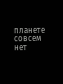планете совсем нет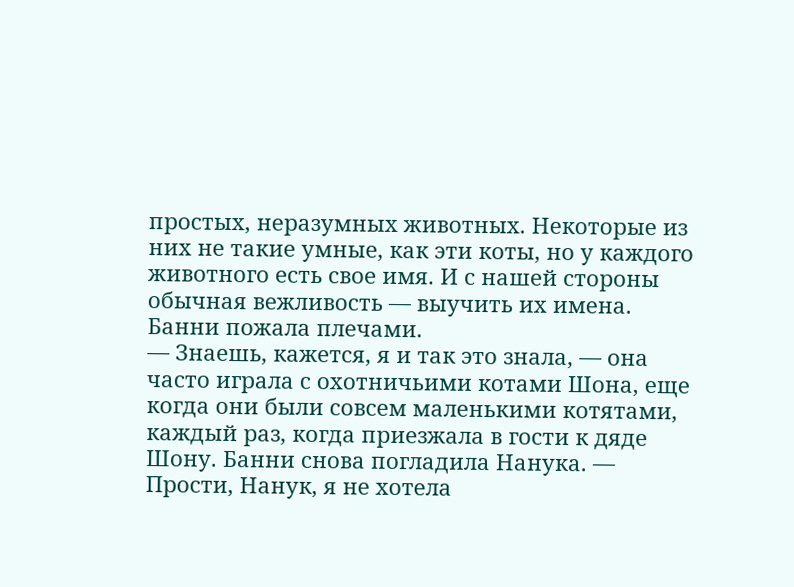простых, неразумных животных. Некоторые из них не такие умные, как эти коты, но у каждого животного есть свое имя. И с нашей стороны обычная вежливость — выучить их имена.
Банни пожала плечами.
— Знаешь, кажется, я и так это знала, — она часто играла с охотничьими котами Шона, еще когда они были совсем маленькими котятами, каждый раз, когда приезжала в гости к дяде Шону. Банни снова погладила Нанука. — Прости, Нанук, я не хотела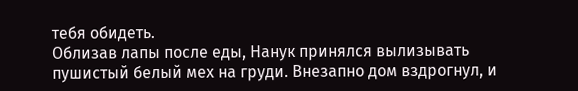тебя обидеть.
Облизав лапы после еды, Нанук принялся вылизывать пушистый белый мех на груди. Внезапно дом вздрогнул, и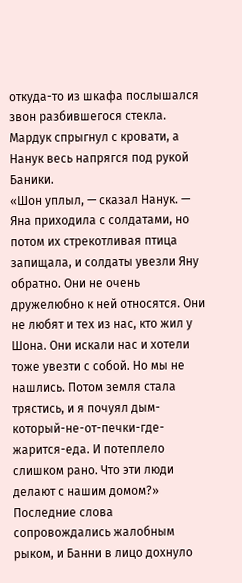откуда-то из шкафа послышался звон разбившегося стекла. Мардук спрыгнул с кровати, а Нанук весь напрягся под рукой Баники.
«Шон уплыл, — сказал Нанук. — Яна приходила с солдатами, но потом их стрекотливая птица запищала, и солдаты увезли Яну обратно. Они не очень дружелюбно к ней относятся. Они не любят и тех из нас, кто жил у Шона. Они искали нас и хотели тоже увезти с собой. Но мы не нашлись. Потом земля стала трястись, и я почуял дым-который-не-от-печки-где-жарится-еда. И потеплело слишком рано. Что эти люди делают с нашим домом?»
Последние слова сопровождались жалобным рыком, и Банни в лицо дохнуло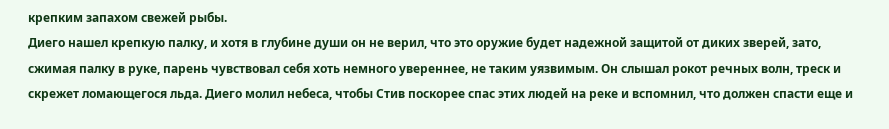крепким запахом свежей рыбы.
Диего нашел крепкую палку, и хотя в глубине души он не верил, что это оружие будет надежной защитой от диких зверей, зато, сжимая палку в руке, парень чувствовал себя хоть немного увереннее, не таким уязвимым. Он слышал рокот речных волн, треск и скрежет ломающегося льда. Диего молил небеса, чтобы Стив поскорее спас этих людей на реке и вспомнил, что должен спасти еще и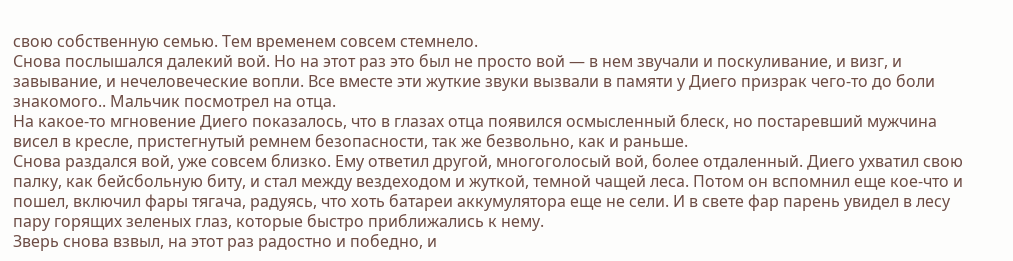свою собственную семью. Тем временем совсем стемнело.
Снова послышался далекий вой. Но на этот раз это был не просто вой — в нем звучали и поскуливание, и визг, и завывание, и нечеловеческие вопли. Все вместе эти жуткие звуки вызвали в памяти у Диего призрак чего-то до боли знакомого.. Мальчик посмотрел на отца.
На какое-то мгновение Диего показалось, что в глазах отца появился осмысленный блеск, но постаревший мужчина висел в кресле, пристегнутый ремнем безопасности, так же безвольно, как и раньше.
Снова раздался вой, уже совсем близко. Ему ответил другой, многоголосый вой, более отдаленный. Диего ухватил свою палку, как бейсбольную биту, и стал между вездеходом и жуткой, темной чащей леса. Потом он вспомнил еще кое-что и пошел, включил фары тягача, радуясь, что хоть батареи аккумулятора еще не сели. И в свете фар парень увидел в лесу пару горящих зеленых глаз, которые быстро приближались к нему.
Зверь снова взвыл, на этот раз радостно и победно, и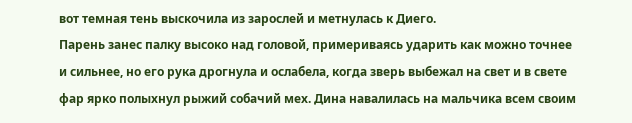вот темная тень выскочила из зарослей и метнулась к Диего.
Парень занес палку высоко над головой, примериваясь ударить как можно точнее и сильнее, но его рука дрогнула и ослабела, когда зверь выбежал на свет и в свете фар ярко полыхнул рыжий собачий мех. Дина навалилась на мальчика всем своим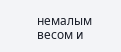немалым весом и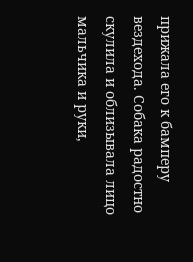прижала его к бамперу вездехода. Собака радостно скулила и облизывала лицо мальчика и руки,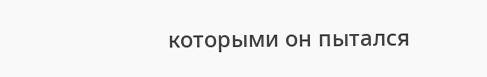которыми он пытался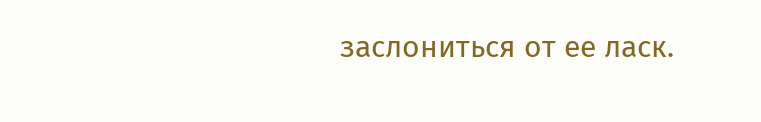заслониться от ее ласк.